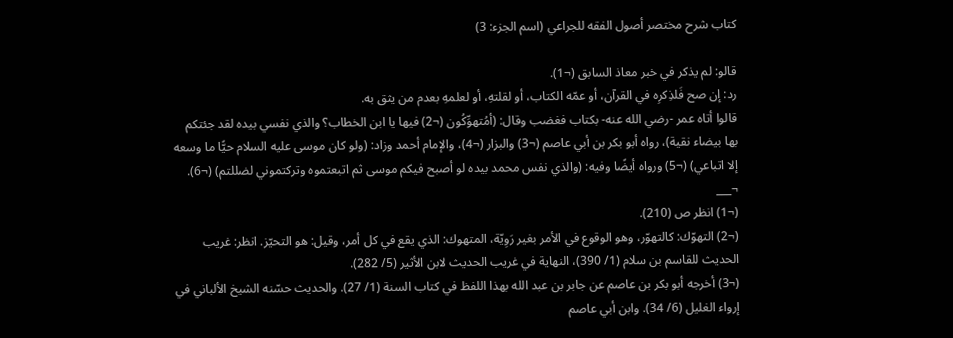كتاب شرح مختصر أصول الفقه للجراعي (اسم الجزء: 3)

قالو: لم يذكر في خبر معاذ السابق (¬1).
رد: إن صح فَلذِكرِه في القرآن، أو عمّه الكتاب، أو لقلتهِ، أو لعلمهِ بعدم من يثق به.
قالوا أتاه عمر -رضي الله عنه- بكتاب فغضب وقال: (أمُتهوِّكُون (¬2) فيها يا ابن الخطاب؟ والذي نفسي بيده لقد جئتكم بها بيضاء نقية)، رواه أبو بكر بن أبي عاصم (¬3) والبزار (¬4)، والإمام أحمد وزاد: (ولو كان موسى عليه السلام حيًّا ما وسعه إلا اتباعي) (¬5) ورواه أيضًا وفيه: (والذي نفس محمد بيده لو أصبح فيكم موسى ثم اتبعتموه وتركتموني لضللتم) (¬6).
¬___
(¬1) انظر ص (210).
(¬2) التهوّك: كالتهوّر، وهو الوقوع في الأمر بغير رَوِيّة، المتهوك: الذي يقع في كل أمر، وقيل: هو التحيّز. انظر: غريب الحديث للقاسم بن سلام (1/ 390)، النهاية في غريب الحديث لابن الأثير (5/ 282).
(¬3) أخرجه أبو بكر بن عاصم عن جابر بن عبد الله بهذا اللفظ في كتاب السنة (1/ 27). والحديث حسّنه الشيخ الألباني في إرواء الغليل (6/ 34). وابن أبي عاصم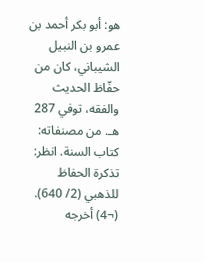هو: أبو بكر أحمد بن عمرو بن النبيل الشيباني، كان من حفّاظ الحديث والفقه، توفي 287 هـ. من مصنفاته: كتاب السنة. انظر: تذكرة الحفاظ للذهبي (2/ 640).
(¬4) أخرجه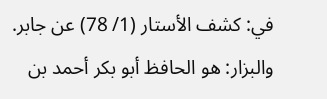في: كشف الأستار (1/ 78) عن جابر. والبزار: هو الحافظ أبو بكر أحمد بن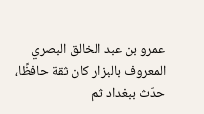عمرو بن عبد الخالق البصري المعروف بالبزار كان ثقة حافظًا، حدّث ببغداد ثم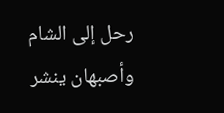رحل إلى الشام وأصبهان ينشر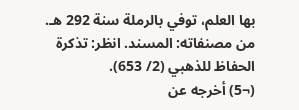بها العلم، توفي بالرملة سنة 292 هـ. من مصنفاته: المسند. انظر: تذكرة الحفاظ للذهبي (2/ 653).
(¬5) أخرجه عن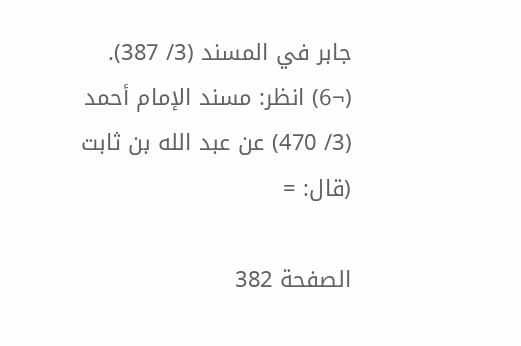جابر في المسند (3/ 387).
(¬6) انظر: مسند الإمام أحمد (3/ 470) عن عبد الله بن ثابت (قال: =

الصفحة 382